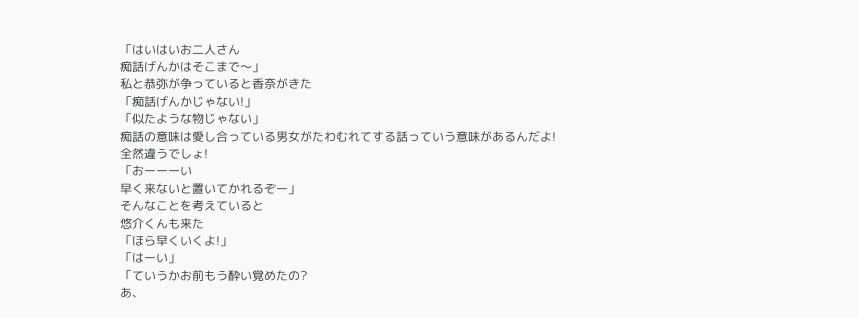「はいはいお二人さん
痴話げんかはそこまで〜」
私と恭弥が争っていると香奈がきた
「痴話げんかじゃない!」
「似たような物じゃない」
痴話の意味は愛し合っている男女がたわむれてする話っていう意味があるんだよ!
全然違うでしょ!
「おーーーい
早く来ないと置いてかれるぞー」
そんなことを考えていると
悠介くんも来た
「ほら早くいくよ!」
「はーい」
「ていうかお前もう酔い覚めたの?
あ、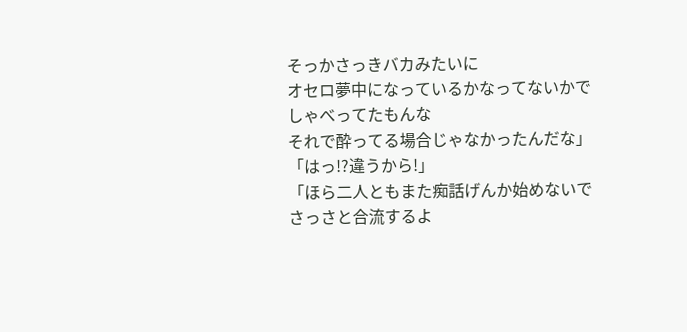そっかさっきバカみたいに
オセロ夢中になっているかなってないかで
しゃべってたもんな
それで酔ってる場合じゃなかったんだな」
「はっ!?違うから!」
「ほら二人ともまた痴話げんか始めないで
さっさと合流するよ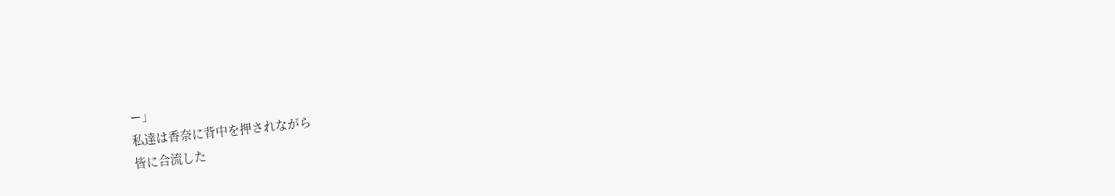ー」
私達は香奈に背中を押されながら
皆に合流した